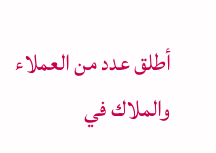أطلق عدد من العملاء والملاك في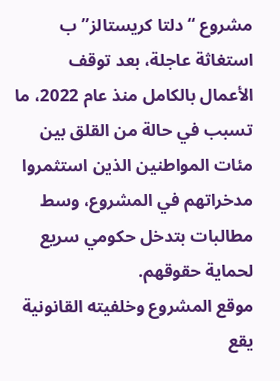مشروع “دلتا كريستالز” ب استغاثة عاجلة، بعد توقف الأعمال بالكامل منذ عام 2022، ما تسبب في حالة من القلق بين مئات المواطنين الذين استثمروا مدخراتهم في المشروع، وسط مطالبات بتدخل حكومي سريع لحماية حقوقهم.
موقع المشروع وخلفيته القانونية
يقع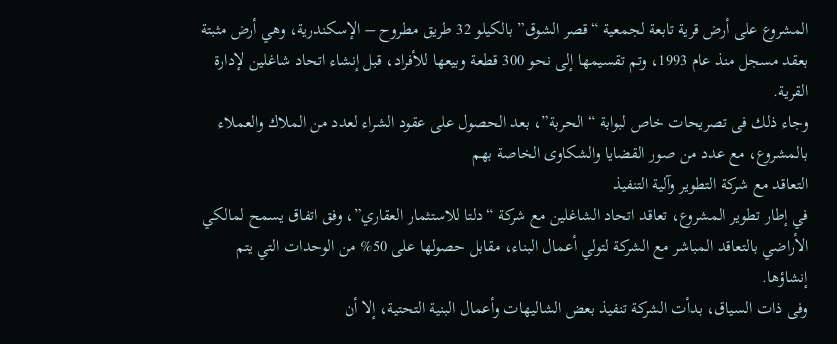المشروع على أرض قرية تابعة لجمعية “قصر الشوق” بالكيلو 32 طريق مطروح – الإسكندرية، وهي أرض مثبتة بعقد مسجل منذ عام 1993، وتم تقسيمها إلى نحو 300 قطعة وبيعها للأفراد، قبل إنشاء اتحاد شاغلين لإدارة القرية.
وجاء ذلك فى تصريحات خاص لبوابة “الحربة”، بعد الحصول على عقود الشراء لعدد من الملاك والعملاء بالمشروع، مع عدد من صور القضايا والشكاوى الخاصة بهم
التعاقد مع شركة التطوير وآلية التنفيذ
في إطار تطوير المشروع، تعاقد اتحاد الشاغلين مع شركة “دلتا للاستثمار العقاري”، وفق اتفاق يسمح لمالكي الأراضي بالتعاقد المباشر مع الشركة لتولي أعمال البناء، مقابل حصولها على 50% من الوحدات التي يتم إنشاؤها.
وفى ذات السياق، بدأت الشركة تنفيذ بعض الشاليهات وأعمال البنية التحتية، إلا أن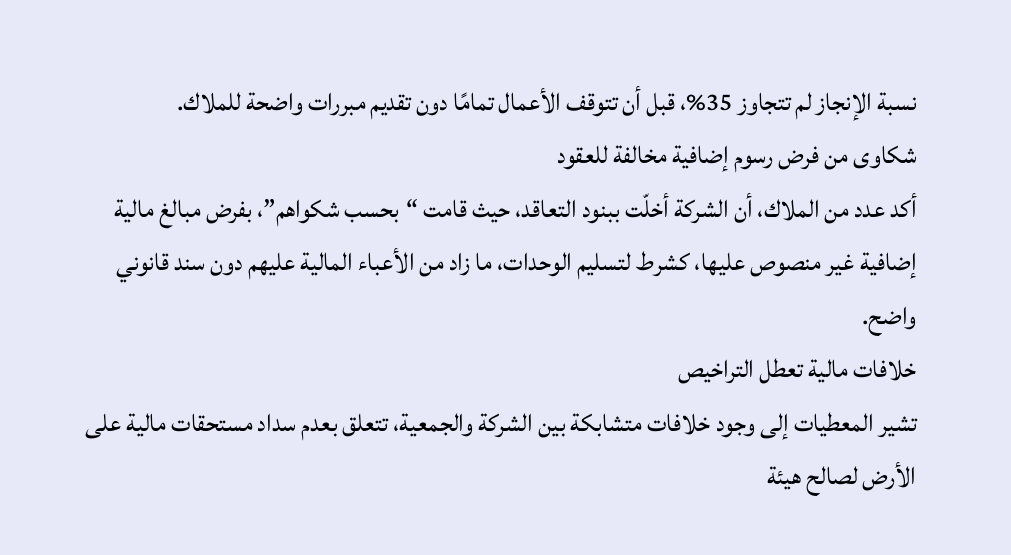نسبة الإنجاز لم تتجاوز 35%، قبل أن تتوقف الأعمال تمامًا دون تقديم مبررات واضحة للملاك.
شكاوى من فرض رسوم إضافية مخالفة للعقود
أكد عدد من الملاك، أن الشركة أخلّت ببنود التعاقد، حيث قامت “بحسب شكواهم”، بفرض مبالغ مالية إضافية غير منصوص عليها، كشرط لتسليم الوحدات، ما زاد من الأعباء المالية عليهم دون سند قانوني واضح.
خلافات مالية تعطل التراخيص
تشير المعطيات إلى وجود خلافات متشابكة بين الشركة والجمعية، تتعلق بعدم سداد مستحقات مالية على الأرض لصالح هيئة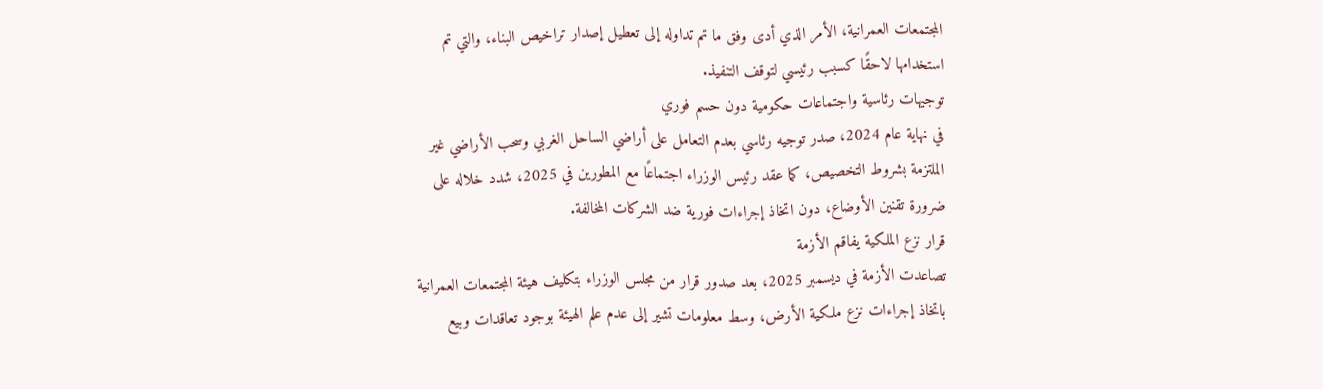المجتمعات العمرانية، الأمر الذي أدى وفق ما تم تداوله إلى تعطيل إصدار تراخيص البناء، والتي تم استخدامها لاحقًا كسبب رئيسي لتوقف التنفيذ.
توجيهات رئاسية واجتماعات حكومية دون حسم فوري
في نهاية عام 2024، صدر توجيه رئاسي بعدم التعامل على أراضي الساحل الغربي وسحب الأراضي غير الملتزمة بشروط التخصيص، كما عقد رئيس الوزراء اجتماعًا مع المطورين في 2025، شدد خلاله على ضرورة تقنين الأوضاع، دون اتخاذ إجراءات فورية ضد الشركات المخالفة.
قرار نزع الملكية يفاقم الأزمة
تصاعدت الأزمة في ديسمبر 2025، بعد صدور قرار من مجلس الوزراء بتكليف هيئة المجتمعات العمرانية باتخاذ إجراءات نزع ملكية الأرض، وسط معلومات تشير إلى عدم علم الهيئة بوجود تعاقدات وبيع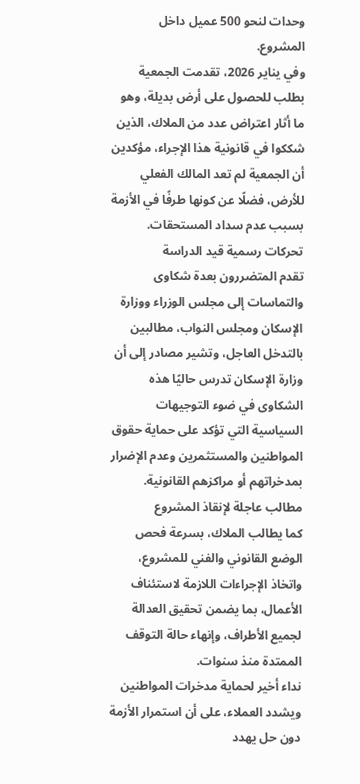وحدات لنحو 500 عميل داخل المشروع.
وفي يناير 2026، تقدمت الجمعية بطلب للحصول على أرض بديلة، وهو ما أثار اعتراض عدد من الملاك، الذين شككوا في قانونية هذا الإجراء، مؤكدين أن الجمعية لم تعد المالك الفعلي للأرض، فضلًا عن كونها طرفًا في الأزمة بسبب عدم سداد المستحقات.
تحركات رسمية قيد الدراسة
تقدم المتضررون بعدة شكاوى والتماسات إلى مجلس الوزراء ووزارة الإسكان ومجلس النواب، مطالبين بالتدخل العاجل، وتشير مصادر إلى أن وزارة الإسكان تدرس حاليًا هذه الشكاوى في ضوء التوجيهات السياسية التي تؤكد على حماية حقوق المواطنين والمستثمرين وعدم الإضرار بمدخراتهم أو مراكزهم القانونية.
مطالب عاجلة لإنقاذ المشروع
كما يطالب الملاك، بسرعة فحص الوضع القانوني والفني للمشروع، واتخاذ الإجراءات اللازمة لاستئناف الأعمال، بما يضمن تحقيق العدالة لجميع الأطراف، وإنهاء حالة التوقف الممتدة منذ سنوات.
نداء أخير لحماية مدخرات المواطنين
ويشدد العملاء، على أن استمرار الأزمة دون حل يهدد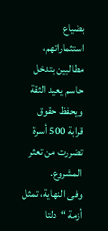بضياع استثماراتهم، مطالبين بتدخل حاسم يعيد الثقة ويحفظ حقوق قرابة 500 أسرة تضررت من تعثر المشروع.
وفى النهاية، تمثل أزمة “دلتا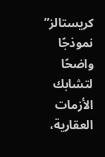كريستالز” نموذجًا واضحًا لتشابك الأزمات العقارية،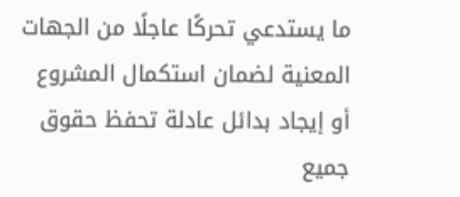ما يستدعي تحركًا عاجلًا من الجهات المعنية لضمان استكمال المشروع أو إيجاد بدائل عادلة تحفظ حقوق جميع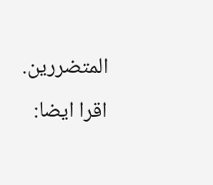المتضررين.
اقرا ايضا: